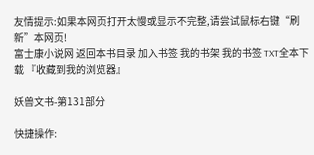友情提示:如果本网页打开太慢或显示不完整,请尝试鼠标右键“刷新”本网页!
富士康小说网 返回本书目录 加入书签 我的书架 我的书签 TXT全本下载 『收藏到我的浏览器』

妖兽文书-第131部分

快捷操作: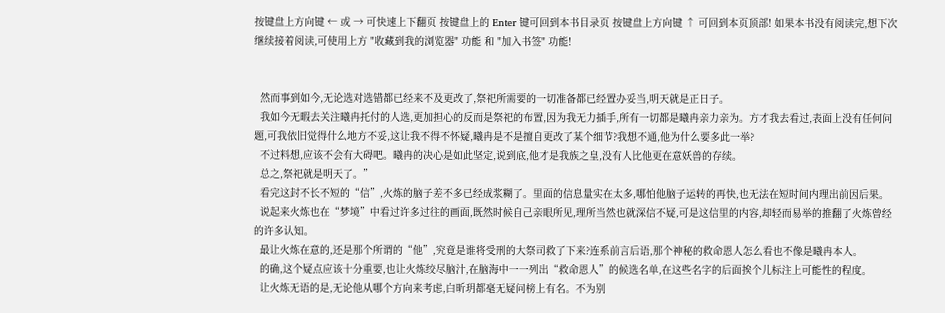按键盘上方向键 ← 或 → 可快速上下翻页 按键盘上的 Enter 键可回到本书目录页 按键盘上方向键 ↑ 可回到本页顶部! 如果本书没有阅读完,想下次继续接着阅读,可使用上方 "收藏到我的浏览器" 功能 和 "加入书签" 功能!


  然而事到如今,无论选对选错都已经来不及更改了,祭祀所需要的一切准备都已经置办妥当,明天就是正日子。
  我如今无暇去关注曦冉托付的人选,更加担心的反而是祭祀的布置,因为我无力插手,所有一切都是曦冉亲力亲为。方才我去看过,表面上没有任何问题,可我依旧觉得什么地方不妥,这让我不得不怀疑,曦冉是不是擅自更改了某个细节?我想不通,他为什么要多此一举?
  不过料想,应该不会有大碍吧。曦冉的决心是如此坚定,说到底,他才是我族之皇,没有人比他更在意妖兽的存续。
  总之,祭祀就是明天了。”
  看完这封不长不短的“信”,火炼的脑子差不多已经成浆糊了。里面的信息量实在太多,哪怕他脑子运转的再快,也无法在短时间内理出前因后果。
  说起来火炼也在“梦境”中看过许多过往的画面,既然时候自己亲眼所见,理所当然也就深信不疑,可是这信里的内容,却轻而易举的推翻了火炼曾经的许多认知。
  最让火炼在意的,还是那个所谓的“他”,究竟是谁将受刑的大祭司救了下来?连系前言后语,那个神秘的救命恩人怎么看也不像是曦冉本人。
  的确,这个疑点应该十分重要,也让火炼绞尽脑汁,在脑海中一一列出“救命恩人”的候选名单,在这些名字的后面挨个儿标注上可能性的程度。
  让火炼无语的是,无论他从哪个方向来考虑,白昕玥都毫无疑问榜上有名。不为别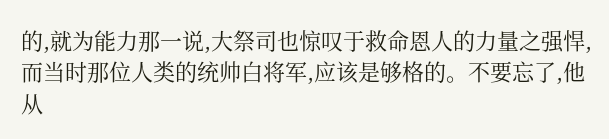的,就为能力那一说,大祭司也惊叹于救命恩人的力量之强悍,而当时那位人类的统帅白将军,应该是够格的。不要忘了,他从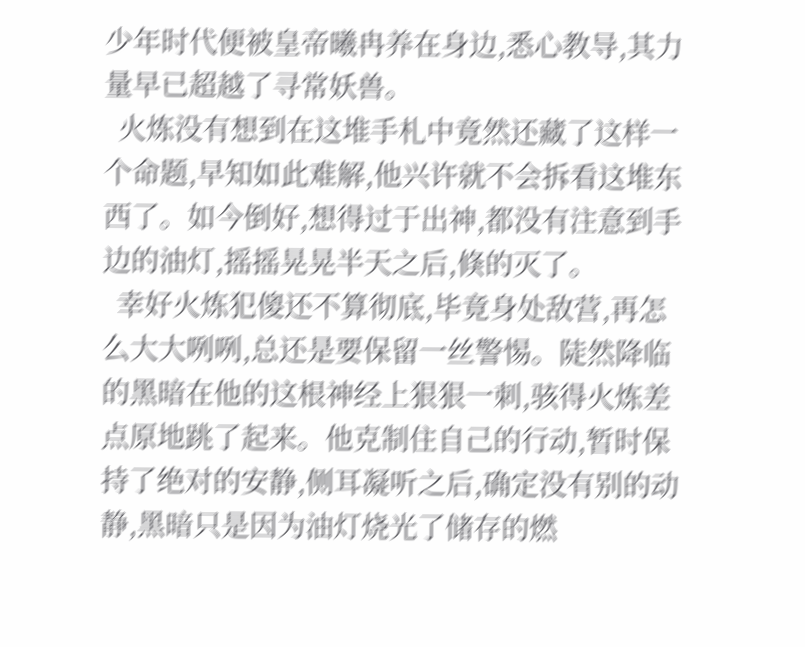少年时代便被皇帝曦冉养在身边,悉心教导,其力量早已超越了寻常妖兽。
  火炼没有想到在这堆手札中竟然还藏了这样一个命题,早知如此难解,他兴许就不会拆看这堆东西了。如今倒好,想得过于出神,都没有注意到手边的油灯,摇摇晃晃半天之后,倏的灭了。
  幸好火炼犯傻还不算彻底,毕竟身处敌营,再怎么大大咧咧,总还是要保留一丝警惕。陡然降临的黑暗在他的这根神经上狠狠一刺,骇得火炼差点原地跳了起来。他克制住自己的行动,暂时保持了绝对的安静,侧耳凝听之后,确定没有别的动静,黑暗只是因为油灯烧光了储存的燃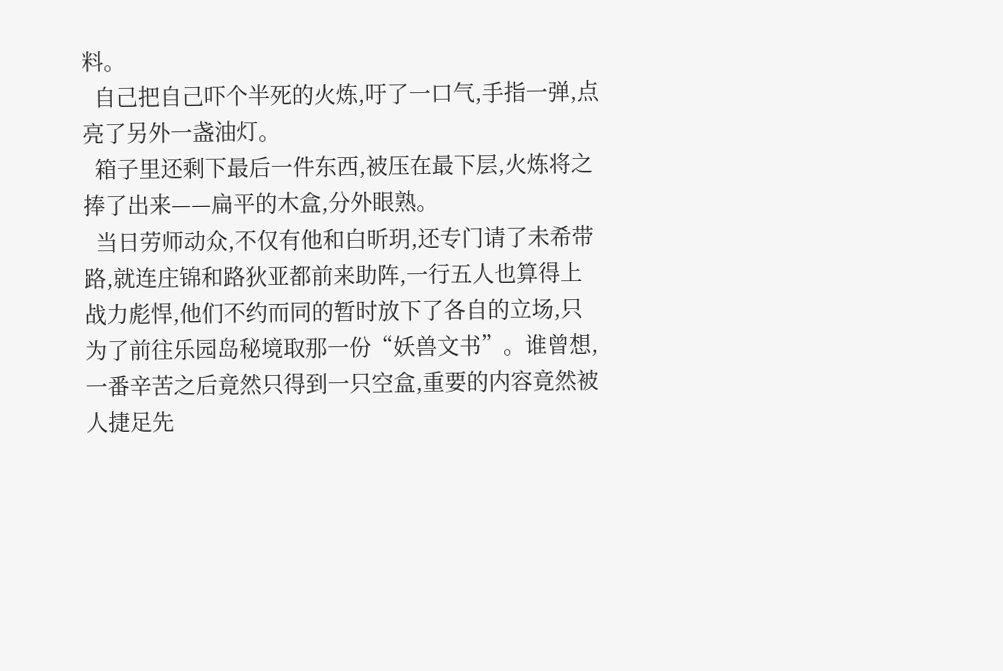料。
  自己把自己吓个半死的火炼,吁了一口气,手指一弹,点亮了另外一盏油灯。
  箱子里还剩下最后一件东西,被压在最下层,火炼将之捧了出来——扁平的木盒,分外眼熟。
  当日劳师动众,不仅有他和白昕玥,还专门请了未希带路,就连庄锦和路狄亚都前来助阵,一行五人也算得上战力彪悍,他们不约而同的暂时放下了各自的立场,只为了前往乐园岛秘境取那一份“妖兽文书”。谁曾想,一番辛苦之后竟然只得到一只空盒,重要的内容竟然被人捷足先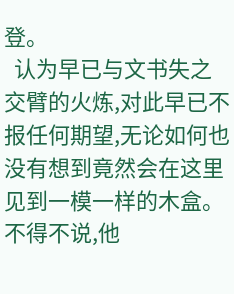登。
  认为早已与文书失之交臂的火炼,对此早已不报任何期望,无论如何也没有想到竟然会在这里见到一模一样的木盒。不得不说,他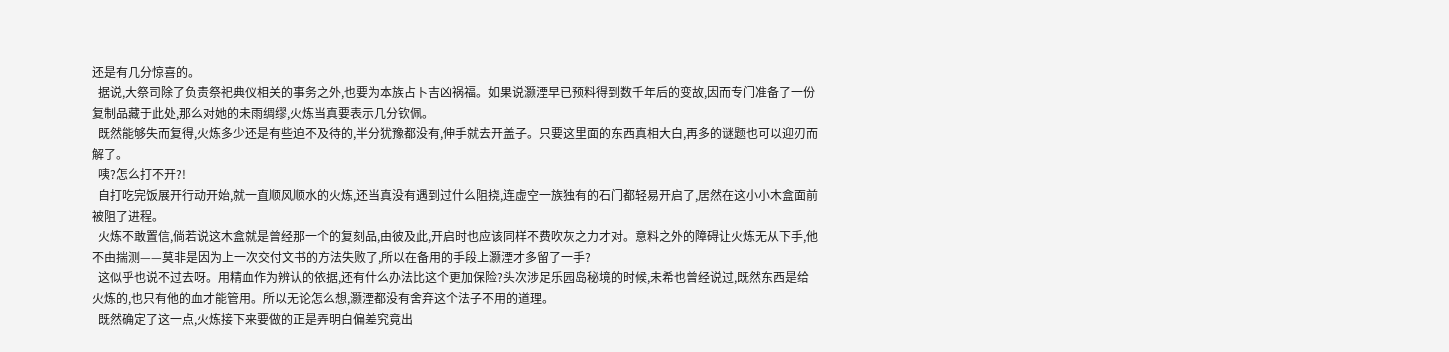还是有几分惊喜的。
  据说,大祭司除了负责祭祀典仪相关的事务之外,也要为本族占卜吉凶祸福。如果说灏湮早已预料得到数千年后的变故,因而专门准备了一份复制品藏于此处,那么对她的未雨绸缪,火炼当真要表示几分钦佩。
  既然能够失而复得,火炼多少还是有些迫不及待的,半分犹豫都没有,伸手就去开盖子。只要这里面的东西真相大白,再多的谜题也可以迎刃而解了。
  咦?怎么打不开?!
  自打吃完饭展开行动开始,就一直顺风顺水的火炼,还当真没有遇到过什么阻挠,连虚空一族独有的石门都轻易开启了,居然在这小小木盒面前被阻了进程。
  火炼不敢置信,倘若说这木盒就是曾经那一个的复刻品,由彼及此,开启时也应该同样不费吹灰之力才对。意料之外的障碍让火炼无从下手,他不由揣测——莫非是因为上一次交付文书的方法失败了,所以在备用的手段上灏湮才多留了一手?
  这似乎也说不过去呀。用精血作为辨认的依据,还有什么办法比这个更加保险?头次涉足乐园岛秘境的时候,未希也曾经说过,既然东西是给火炼的,也只有他的血才能管用。所以无论怎么想,灏湮都没有舍弃这个法子不用的道理。
  既然确定了这一点,火炼接下来要做的正是弄明白偏差究竟出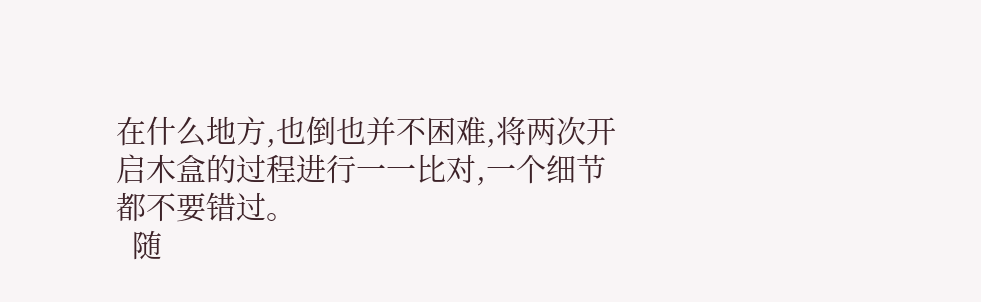在什么地方,也倒也并不困难,将两次开启木盒的过程进行一一比对,一个细节都不要错过。
  随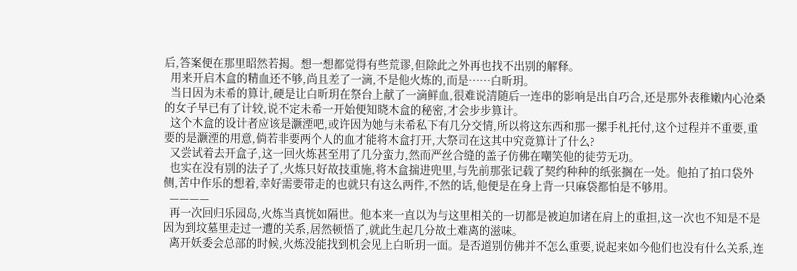后,答案便在那里昭然若揭。想一想都觉得有些荒谬,但除此之外再也找不出别的解释。
  用来开启木盒的精血还不够,尚且差了一滴,不是他火炼的,而是……白昕玥。
  当日因为未希的算计,硬是让白昕玥在祭台上献了一滴鲜血,很难说清随后一连串的影响是出自巧合,还是那外表稚嫩内心沧桑的女子早已有了计较,说不定未希一开始便知晓木盒的秘密,才会步步算计。
  这个木盒的设计者应该是灏湮吧,或许因为她与未希私下有几分交情,所以将这东西和那一摞手札托付,这个过程并不重要,重要的是灏湮的用意,倘若非要两个人的血才能将木盒打开,大祭司在这其中究竟算计了什么?
  又尝试着去开盒子,这一回火炼甚至用了几分蛮力,然而严丝合缝的盖子仿佛在嘲笑他的徒劳无功。
  也实在没有别的法子了,火炼只好故技重施,将木盒揣进兜里,与先前那张记载了契约种种的纸张搁在一处。他拍了拍口袋外侧,苦中作乐的想着,幸好需要带走的也就只有这么两件,不然的话,他便是在身上背一只麻袋都怕是不够用。
  ————
  再一次回归乐园岛,火炼当真恍如隔世。他本来一直以为与这里相关的一切都是被迫加诸在肩上的重担,这一次也不知是不是因为到坟墓里走过一遭的关系,居然顿悟了,就此生起几分故土难离的滋味。
  离开妖委会总部的时候,火炼没能找到机会见上白昕玥一面。是否道别仿佛并不怎么重要,说起来如今他们也没有什么关系,连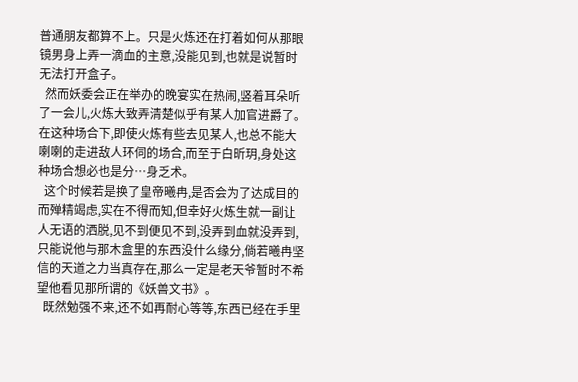普通朋友都算不上。只是火炼还在打着如何从那眼镜男身上弄一滴血的主意,没能见到,也就是说暂时无法打开盒子。
  然而妖委会正在举办的晚宴实在热闹,竖着耳朵听了一会儿,火炼大致弄清楚似乎有某人加官进爵了。在这种场合下,即使火炼有些去见某人,也总不能大喇喇的走进敌人环伺的场合,而至于白昕玥,身处这种场合想必也是分…身乏术。
  这个时候若是换了皇帝曦冉,是否会为了达成目的而殚精竭虑,实在不得而知,但幸好火炼生就一副让人无语的洒脱,见不到便见不到,没弄到血就没弄到,只能说他与那木盒里的东西没什么缘分,倘若曦冉坚信的天道之力当真存在,那么一定是老天爷暂时不希望他看见那所谓的《妖兽文书》。
  既然勉强不来,还不如再耐心等等,东西已经在手里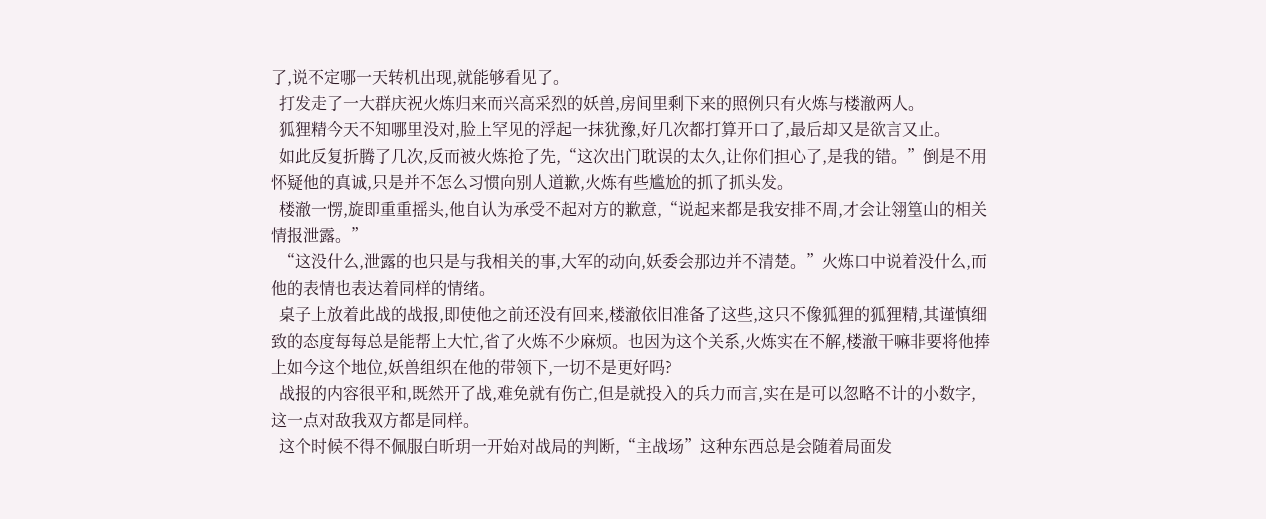了,说不定哪一天转机出现,就能够看见了。
  打发走了一大群庆祝火炼归来而兴高采烈的妖兽,房间里剩下来的照例只有火炼与楼澈两人。
  狐狸精今天不知哪里没对,脸上罕见的浮起一抹犹豫,好几次都打算开口了,最后却又是欲言又止。
  如此反复折腾了几次,反而被火炼抢了先,“这次出门耽误的太久,让你们担心了,是我的错。”倒是不用怀疑他的真诚,只是并不怎么习惯向别人道歉,火炼有些尴尬的抓了抓头发。
  楼澈一愣,旋即重重摇头,他自认为承受不起对方的歉意,“说起来都是我安排不周,才会让翎篁山的相关情报泄露。”
  “这没什么,泄露的也只是与我相关的事,大军的动向,妖委会那边并不清楚。”火炼口中说着没什么,而他的表情也表达着同样的情绪。
  桌子上放着此战的战报,即使他之前还没有回来,楼澈依旧准备了这些,这只不像狐狸的狐狸精,其谨慎细致的态度每每总是能帮上大忙,省了火炼不少麻烦。也因为这个关系,火炼实在不解,楼澈干嘛非要将他捧上如今这个地位,妖兽组织在他的带领下,一切不是更好吗?
  战报的内容很平和,既然开了战,难免就有伤亡,但是就投入的兵力而言,实在是可以忽略不计的小数字,这一点对敌我双方都是同样。
  这个时候不得不佩服白昕玥一开始对战局的判断,“主战场”这种东西总是会随着局面发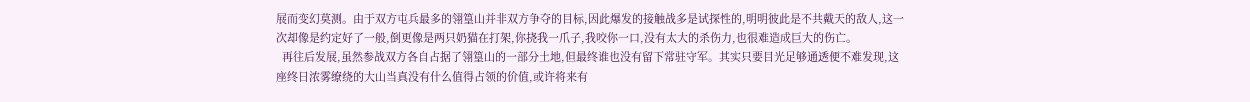展而变幻莫测。由于双方屯兵最多的翎篁山并非双方争夺的目标,因此爆发的接触战多是试探性的,明明彼此是不共戴天的敌人,这一次却像是约定好了一般,倒更像是两只奶猫在打架,你挠我一爪子,我咬你一口,没有太大的杀伤力,也很难造成巨大的伤亡。
  再往后发展,虽然参战双方各自占据了翎篁山的一部分土地,但最终谁也没有留下常驻守军。其实只要目光足够通透便不难发现,这座终日浓雾缭绕的大山当真没有什么值得占领的价值,或许将来有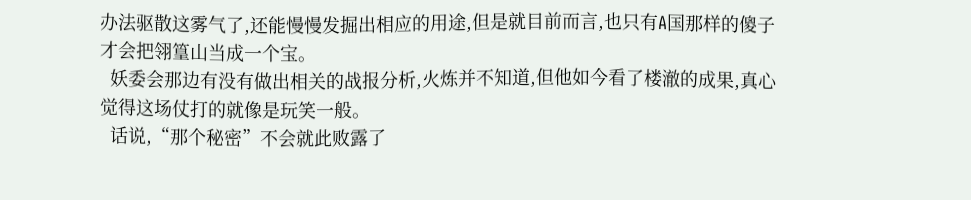办法驱散这雾气了,还能慢慢发掘出相应的用途,但是就目前而言,也只有A国那样的傻子才会把翎篁山当成一个宝。
  妖委会那边有没有做出相关的战报分析,火炼并不知道,但他如今看了楼澈的成果,真心觉得这场仗打的就像是玩笑一般。
  话说,“那个秘密”不会就此败露了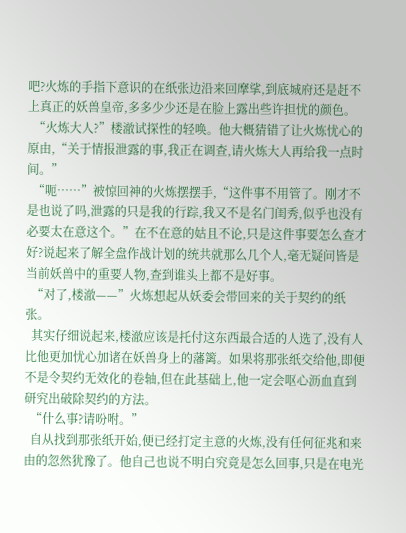吧?火炼的手指下意识的在纸张边沿来回摩挲,到底城府还是赶不上真正的妖兽皇帝,多多少少还是在脸上露出些许担忧的颜色。
  “火炼大人?”楼澈试探性的轻唤。他大概猜错了让火炼忧心的原由,“关于情报泄露的事,我正在调查,请火炼大人再给我一点时间。”
  “呃……”被惊回神的火炼摆摆手,“这件事不用管了。刚才不是也说了吗,泄露的只是我的行踪,我又不是名门闺秀,似乎也没有必要太在意这个。”在不在意的姑且不论,只是这件事要怎么查才好?说起来了解全盘作战计划的统共就那么几个人,毫无疑问皆是当前妖兽中的重要人物,查到谁头上都不是好事。
  “对了,楼澈——”火炼想起从妖委会带回来的关于契约的纸张。
  其实仔细说起来,楼澈应该是托付这东西最合适的人选了,没有人比他更加忧心加诸在妖兽身上的藩篱。如果将那张纸交给他,即便不是令契约无效化的卷轴,但在此基础上,他一定会呕心沥血直到研究出破除契约的方法。
  “什么事?请吩咐。”
  自从找到那张纸开始,便已经打定主意的火炼,没有任何征兆和来由的忽然犹豫了。他自己也说不明白究竟是怎么回事,只是在电光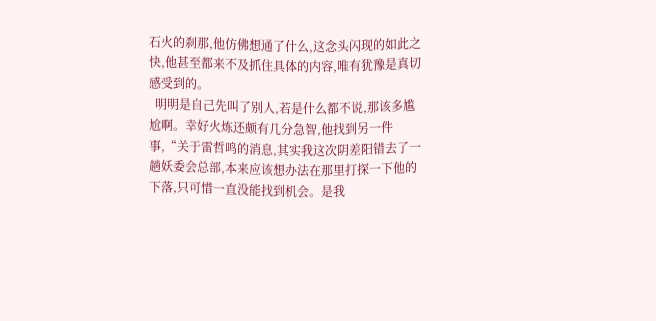石火的刹那,他仿佛想通了什么,这念头闪现的如此之快,他甚至都来不及抓住具体的内容,唯有犹豫是真切感受到的。
  明明是自己先叫了别人,若是什么都不说,那该多尴尬啊。幸好火炼还颇有几分急智,他找到另一件事,“关于雷哲鸣的消息,其实我这次阴差阳错去了一趟妖委会总部,本来应该想办法在那里打探一下他的下落,只可惜一直没能找到机会。是我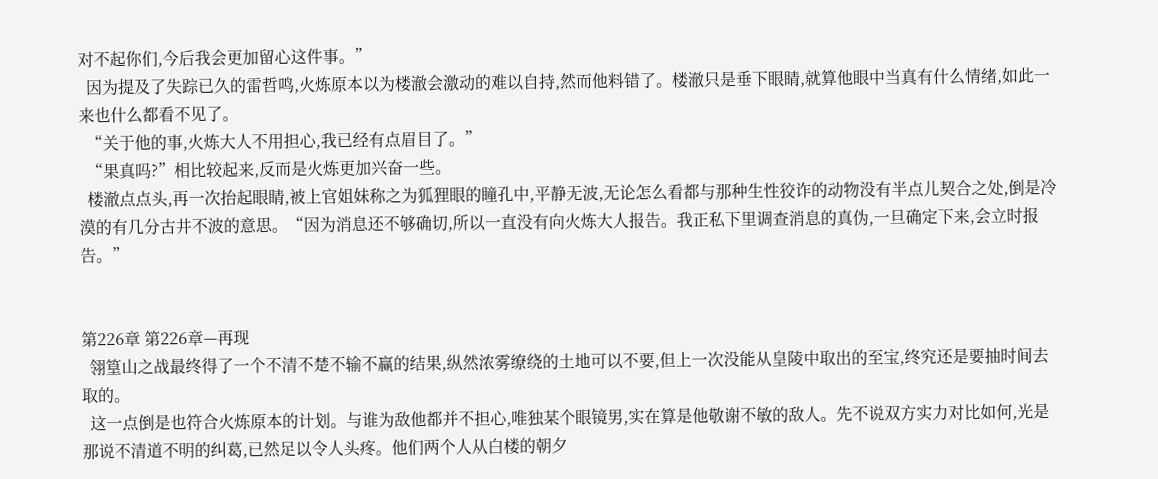对不起你们,今后我会更加留心这件事。”
  因为提及了失踪已久的雷哲鸣,火炼原本以为楼澈会激动的难以自持,然而他料错了。楼澈只是垂下眼睛,就算他眼中当真有什么情绪,如此一来也什么都看不见了。
  “关于他的事,火炼大人不用担心,我已经有点眉目了。”
  “果真吗?”相比较起来,反而是火炼更加兴奋一些。
  楼澈点点头,再一次抬起眼睛,被上官姐妹称之为狐狸眼的瞳孔中,平静无波,无论怎么看都与那种生性狡诈的动物没有半点儿契合之处,倒是冷漠的有几分古井不波的意思。“因为消息还不够确切,所以一直没有向火炼大人报告。我正私下里调查消息的真伪,一旦确定下来,会立时报告。”


第226章 第226章—再现
  翎篁山之战最终得了一个不清不楚不输不赢的结果,纵然浓雾缭绕的土地可以不要,但上一次没能从皇陵中取出的至宝,终究还是要抽时间去取的。
  这一点倒是也符合火炼原本的计划。与谁为敌他都并不担心,唯独某个眼镜男,实在算是他敬谢不敏的敌人。先不说双方实力对比如何,光是那说不清道不明的纠葛,已然足以令人头疼。他们两个人从白楼的朝夕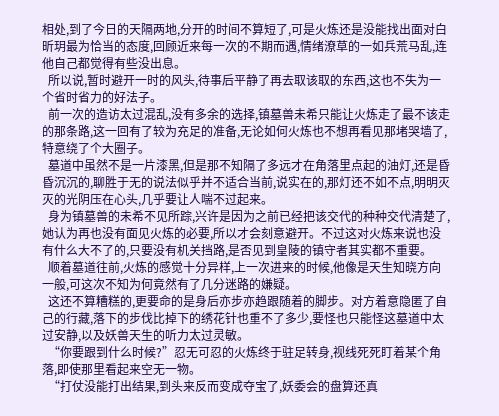相处,到了今日的天隔两地,分开的时间不算短了,可是火炼还是没能找出面对白昕玥最为恰当的态度,回顾近来每一次的不期而遇,情绪潦草的一如兵荒马乱,连他自己都觉得有些没出息。
  所以说,暂时避开一时的风头,待事后平静了再去取该取的东西,这也不失为一个省时省力的好法子。
  前一次的造访太过混乱,没有多余的选择,镇墓兽未希只能让火炼走了最不该走的那条路,这一回有了较为充足的准备,无论如何火炼也不想再看见那堵哭墙了,特意绕了个大圈子。
  墓道中虽然不是一片漆黑,但是那不知隔了多远才在角落里点起的油灯,还是昏昏沉沉的,聊胜于无的说法似乎并不适合当前,说实在的,那灯还不如不点,明明灭灭的光阴压在心头,几乎要让人喘不过起来。
  身为镇墓兽的未希不见所踪,兴许是因为之前已经把该交代的种种交代清楚了,她认为再也没有面见火炼的必要,所以才会刻意避开。不过这对火炼来说也没有什么大不了的,只要没有机关挡路,是否见到皇陵的镇守者其实都不重要。
  顺着墓道往前,火炼的感觉十分异样,上一次进来的时候,他像是天生知晓方向一般,可这次不知为何竟然有了几分迷路的嫌疑。
  这还不算糟糕的,更要命的是身后亦步亦趋跟随着的脚步。对方着意隐匿了自己的行藏,落下的步伐比掉下的绣花针也重不了多少,要怪也只能怪这墓道中太过安静,以及妖兽天生的听力太过灵敏。
  “你要跟到什么时候?”忍无可忍的火炼终于驻足转身,视线死死盯着某个角落,即使那里看起来空无一物。
  “打仗没能打出结果,到头来反而变成夺宝了,妖委会的盘算还真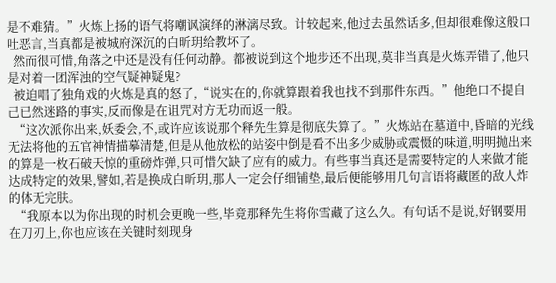是不难猜。”火炼上扬的语气将嘲讽演绎的淋漓尽致。计较起来,他过去虽然话多,但却很难像这般口吐恶言,当真都是被城府深沉的白昕玥给教坏了。
  然而很可惜,角落之中还是没有任何动静。都被说到这个地步还不出现,莫非当真是火炼弄错了,他只是对着一团浑浊的空气疑神疑鬼?
  被迫唱了独角戏的火炼是真的怒了,“说实在的,你就算跟着我也找不到那件东西。”他绝口不提自己已然迷路的事实,反而像是在诅咒对方无功而返一般。
  “这次派你出来,妖委会,不,或许应该说那个释先生算是彻底失算了。”火炼站在墓道中,昏暗的光线无法将他的五官神情描摹清楚,但是从他放松的站姿中倒是看不出多少威胁或震慑的味道,明明抛出来的算是一枚石破天惊的重磅炸弹,只可惜欠缺了应有的威力。有些事当真还是需要特定的人来做才能达成特定的效果,譬如,若是换成白昕玥,那人一定会仔细铺垫,最后便能够用几句言语将藏匿的敌人炸的体无完肤。
  “我原本以为你出现的时机会更晚一些,毕竟那释先生将你雪藏了这么久。有句话不是说,好钢要用在刀刃上,你也应该在关键时刻现身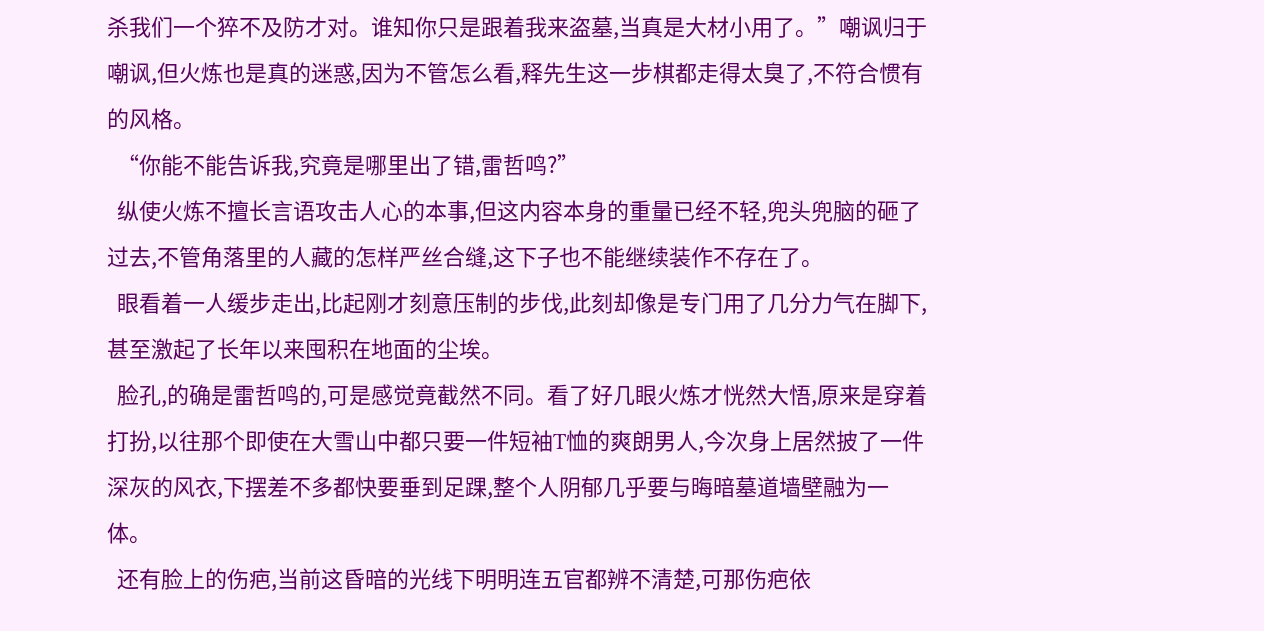杀我们一个猝不及防才对。谁知你只是跟着我来盗墓,当真是大材小用了。”嘲讽归于嘲讽,但火炼也是真的迷惑,因为不管怎么看,释先生这一步棋都走得太臭了,不符合惯有的风格。
  “你能不能告诉我,究竟是哪里出了错,雷哲鸣?”
  纵使火炼不擅长言语攻击人心的本事,但这内容本身的重量已经不轻,兜头兜脑的砸了过去,不管角落里的人藏的怎样严丝合缝,这下子也不能继续装作不存在了。
  眼看着一人缓步走出,比起刚才刻意压制的步伐,此刻却像是专门用了几分力气在脚下,甚至激起了长年以来囤积在地面的尘埃。
  脸孔,的确是雷哲鸣的,可是感觉竟截然不同。看了好几眼火炼才恍然大悟,原来是穿着打扮,以往那个即使在大雪山中都只要一件短袖T恤的爽朗男人,今次身上居然披了一件深灰的风衣,下摆差不多都快要垂到足踝,整个人阴郁几乎要与晦暗墓道墙壁融为一体。
  还有脸上的伤疤,当前这昏暗的光线下明明连五官都辨不清楚,可那伤疤依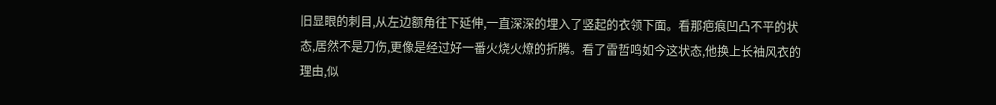旧显眼的刺目,从左边额角往下延伸,一直深深的埋入了竖起的衣领下面。看那疤痕凹凸不平的状态,居然不是刀伤,更像是经过好一番火烧火燎的折腾。看了雷哲鸣如今这状态,他换上长袖风衣的理由,似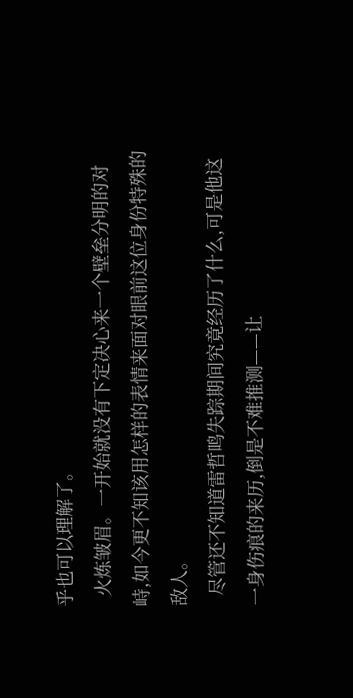乎也可以理解了。
  火炼皱眉。一开始就没有下定决心来一个壁垒分明的对峙,如今更不知该用怎样的表情来面对眼前这位身份特殊的敌人。
  尽管还不知道雷哲鸣失踪期间究竟经历了什么,可是他这一身伤痕的来历,倒是不难推测——让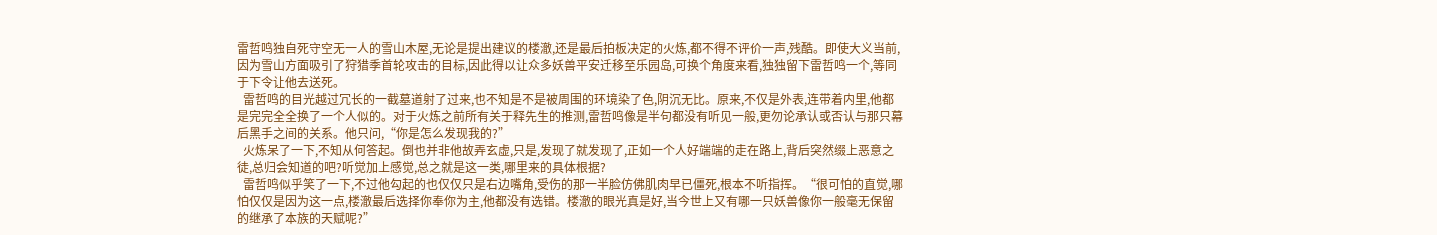雷哲鸣独自死守空无一人的雪山木屋,无论是提出建议的楼澈,还是最后拍板决定的火炼,都不得不评价一声,残酷。即使大义当前,因为雪山方面吸引了狩猎季首轮攻击的目标,因此得以让众多妖兽平安迁移至乐园岛,可换个角度来看,独独留下雷哲鸣一个,等同于下令让他去送死。
  雷哲鸣的目光越过冗长的一截墓道射了过来,也不知是不是被周围的环境染了色,阴沉无比。原来,不仅是外表,连带着内里,他都是完完全全换了一个人似的。对于火炼之前所有关于释先生的推测,雷哲鸣像是半句都没有听见一般,更勿论承认或否认与那只幕后黑手之间的关系。他只问,“你是怎么发现我的?”
  火炼呆了一下,不知从何答起。倒也并非他故弄玄虚,只是,发现了就发现了,正如一个人好端端的走在路上,背后突然缀上恶意之徒,总归会知道的吧?听觉加上感觉,总之就是这一类,哪里来的具体根据?
  雷哲鸣似乎笑了一下,不过他勾起的也仅仅只是右边嘴角,受伤的那一半脸仿佛肌肉早已僵死,根本不听指挥。“很可怕的直觉,哪怕仅仅是因为这一点,楼澈最后选择你奉你为主,他都没有选错。楼澈的眼光真是好,当今世上又有哪一只妖兽像你一般毫无保留的继承了本族的天赋呢?”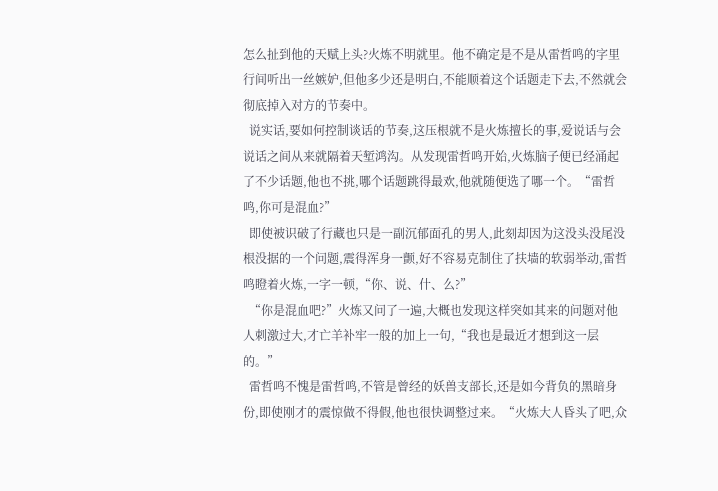怎么扯到他的天赋上头?火炼不明就里。他不确定是不是从雷哲鸣的字里行间听出一丝嫉妒,但他多少还是明白,不能顺着这个话题走下去,不然就会彻底掉入对方的节奏中。
  说实话,要如何控制谈话的节奏,这压根就不是火炼擅长的事,爱说话与会说话之间从来就隔着天堑鸿沟。从发现雷哲鸣开始,火炼脑子便已经涌起了不少话题,他也不挑,哪个话题跳得最欢,他就随便选了哪一个。“雷哲鸣,你可是混血?”
  即使被识破了行藏也只是一副沉郁面孔的男人,此刻却因为这没头没尾没根没据的一个问题,震得浑身一颤,好不容易克制住了扶墙的软弱举动,雷哲鸣瞪着火炼,一字一顿,“你、说、什、么?”
  “你是混血吧?”火炼又问了一遍,大概也发现这样突如其来的问题对他人刺激过大,才亡羊补牢一般的加上一句,“我也是最近才想到这一层的。”
  雷哲鸣不愧是雷哲鸣,不管是曾经的妖兽支部长,还是如今背负的黑暗身份,即使刚才的震惊做不得假,他也很快调整过来。“火炼大人昏头了吧,众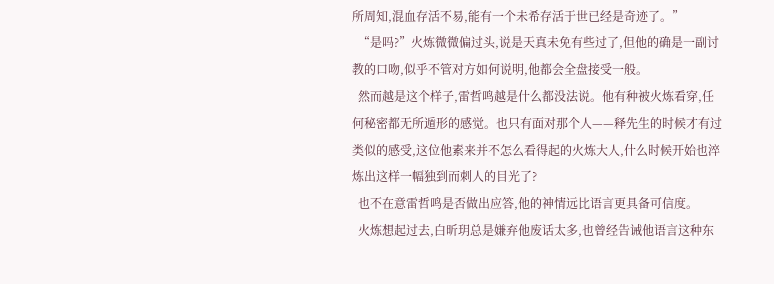所周知,混血存活不易,能有一个未希存活于世已经是奇迹了。”
  “是吗?”火炼微微偏过头,说是天真未免有些过了,但他的确是一副讨教的口吻,似乎不管对方如何说明,他都会全盘接受一般。
  然而越是这个样子,雷哲鸣越是什么都没法说。他有种被火炼看穿,任何秘密都无所遁形的感觉。也只有面对那个人——释先生的时候才有过类似的感受,这位他素来并不怎么看得起的火炼大人,什么时候开始也淬炼出这样一幅独到而刺人的目光了?
  也不在意雷哲鸣是否做出应答,他的神情远比语言更具备可信度。
  火炼想起过去,白昕玥总是嫌弃他废话太多,也曾经告诫他语言这种东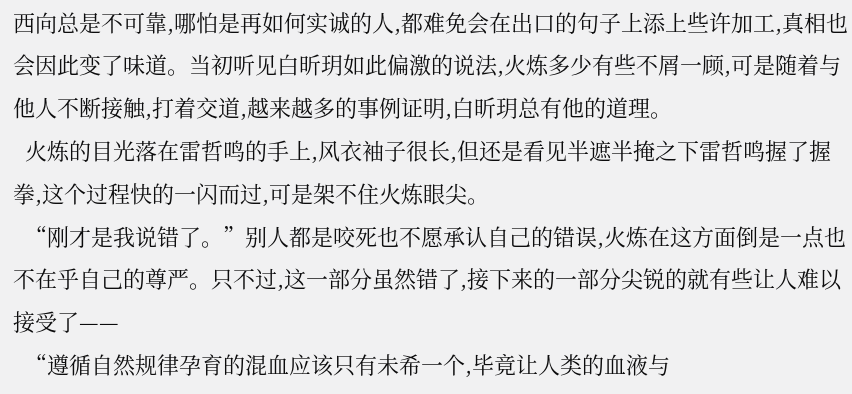西向总是不可靠,哪怕是再如何实诚的人,都难免会在出口的句子上添上些许加工,真相也会因此变了味道。当初听见白昕玥如此偏激的说法,火炼多少有些不屑一顾,可是随着与他人不断接触,打着交道,越来越多的事例证明,白昕玥总有他的道理。
  火炼的目光落在雷哲鸣的手上,风衣袖子很长,但还是看见半遮半掩之下雷哲鸣握了握拳,这个过程快的一闪而过,可是架不住火炼眼尖。
  “刚才是我说错了。”别人都是咬死也不愿承认自己的错误,火炼在这方面倒是一点也不在乎自己的尊严。只不过,这一部分虽然错了,接下来的一部分尖锐的就有些让人难以接受了——
  “遵循自然规律孕育的混血应该只有未希一个,毕竟让人类的血液与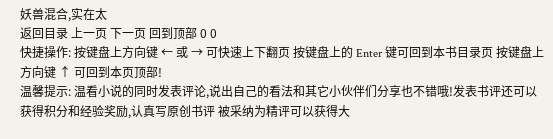妖兽混合,实在太
返回目录 上一页 下一页 回到顶部 0 0
快捷操作: 按键盘上方向键 ← 或 → 可快速上下翻页 按键盘上的 Enter 键可回到本书目录页 按键盘上方向键 ↑ 可回到本页顶部!
温馨提示: 温看小说的同时发表评论,说出自己的看法和其它小伙伴们分享也不错哦!发表书评还可以获得积分和经验奖励,认真写原创书评 被采纳为精评可以获得大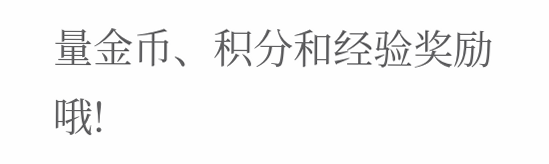量金币、积分和经验奖励哦!